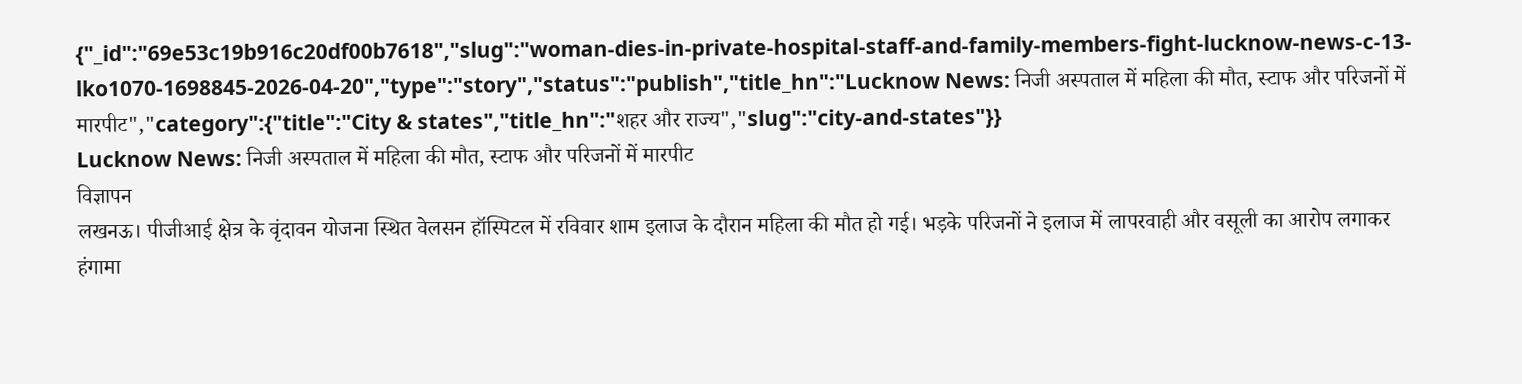{"_id":"69e53c19b916c20df00b7618","slug":"woman-dies-in-private-hospital-staff-and-family-members-fight-lucknow-news-c-13-lko1070-1698845-2026-04-20","type":"story","status":"publish","title_hn":"Lucknow News: निजी अस्पताल में महिला की मौत, स्टाफ और परिजनों में मारपीट","category":{"title":"City & states","title_hn":"शहर और राज्य","slug":"city-and-states"}}
Lucknow News: निजी अस्पताल में महिला की मौत, स्टाफ और परिजनों में मारपीट
विज्ञापन
लखनऊ। पीजीआई क्षेत्र के वृंदावन योजना स्थित वेलसन हॉस्पिटल में रविवार शाम इलाज के दौरान महिला की मौत हो गई। भड़के परिजनों ने इलाज में लापरवाही और वसूली का आरोप लगाकर हंगामा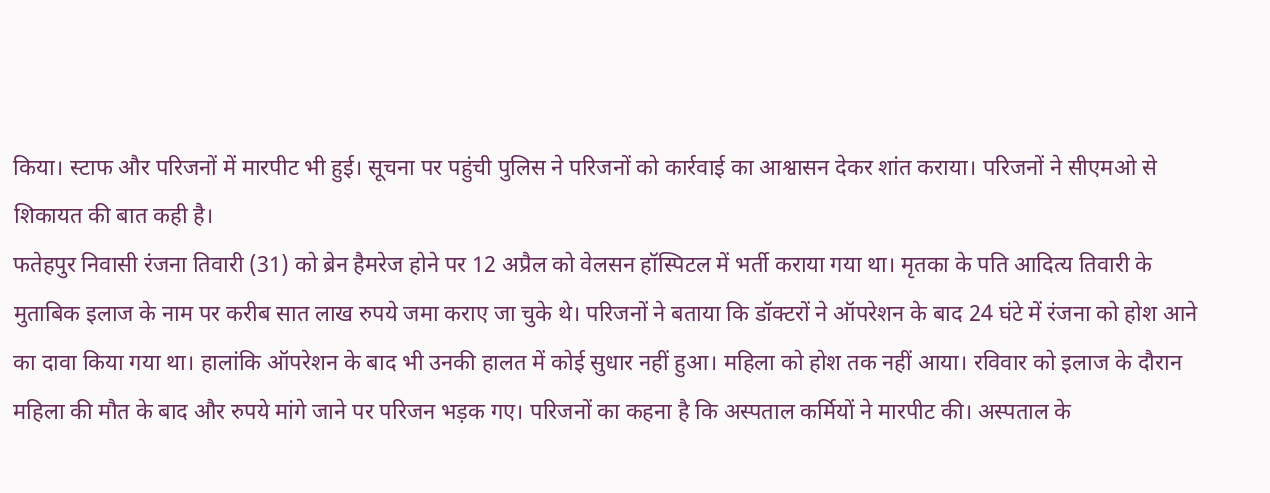किया। स्टाफ और परिजनों में मारपीट भी हुई। सूचना पर पहुंची पुलिस ने परिजनों को कार्रवाई का आश्वासन देकर शांत कराया। परिजनों ने सीएमओ से शिकायत की बात कही है।
फतेहपुर निवासी रंजना तिवारी (31) को ब्रेन हैमरेज होने पर 12 अप्रैल को वेलसन हॉस्पिटल में भर्ती कराया गया था। मृतका के पति आदित्य तिवारी के मुताबिक इलाज के नाम पर करीब सात लाख रुपये जमा कराए जा चुके थे। परिजनों ने बताया कि डॉक्टरों ने ऑपरेशन के बाद 24 घंटे में रंजना को होश आने का दावा किया गया था। हालांकि ऑपरेशन के बाद भी उनकी हालत में कोई सुधार नहीं हुआ। महिला को होश तक नहीं आया। रविवार को इलाज के दौरान महिला की मौत के बाद और रुपये मांगे जाने पर परिजन भड़क गए। परिजनों का कहना है कि अस्पताल कर्मियों ने मारपीट की। अस्पताल के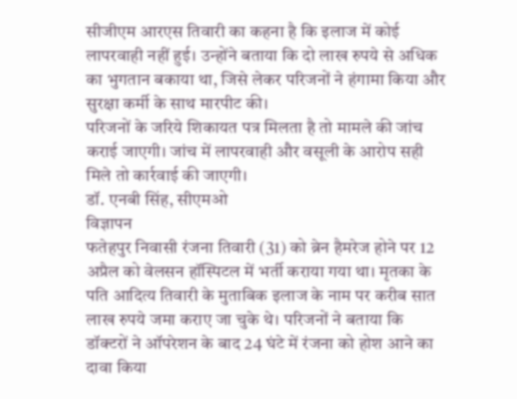सीजीएम आरएस तिवारी का कहना है कि इलाज में कोई लापरवाही नहीं हुई। उन्होंने बताया कि दो लाख रुपये से अधिक का भुगतान बकाया था, जिसे लेकर परिजनों ने हंगामा किया और सुरक्षा कर्मी के साथ मारपीट की।
परिजनों के जरिये शिकायत पत्र मिलता है तो मामले की जांच कराई जाएगी। जांच में लापरवाही और वसूली के आरोप सही मिले तो कार्रवाई की जाएगी।
डॉ. एनबी सिंह, सीएमओ
विज्ञापन
फतेहपुर निवासी रंजना तिवारी (31) को ब्रेन हैमरेज होने पर 12 अप्रैल को वेलसन हॉस्पिटल में भर्ती कराया गया था। मृतका के पति आदित्य तिवारी के मुताबिक इलाज के नाम पर करीब सात लाख रुपये जमा कराए जा चुके थे। परिजनों ने बताया कि डॉक्टरों ने ऑपरेशन के बाद 24 घंटे में रंजना को होश आने का दावा किया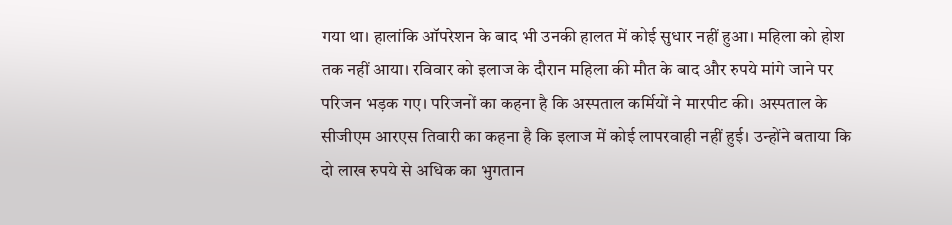गया था। हालांकि ऑपरेशन के बाद भी उनकी हालत में कोई सुधार नहीं हुआ। महिला को होश तक नहीं आया। रविवार को इलाज के दौरान महिला की मौत के बाद और रुपये मांगे जाने पर परिजन भड़क गए। परिजनों का कहना है कि अस्पताल कर्मियों ने मारपीट की। अस्पताल के सीजीएम आरएस तिवारी का कहना है कि इलाज में कोई लापरवाही नहीं हुई। उन्होंने बताया कि दो लाख रुपये से अधिक का भुगतान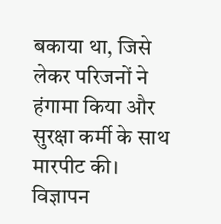बकाया था, जिसे लेकर परिजनों ने हंगामा किया और सुरक्षा कर्मी के साथ मारपीट की।
विज्ञापन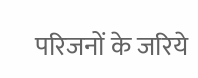परिजनों के जरिये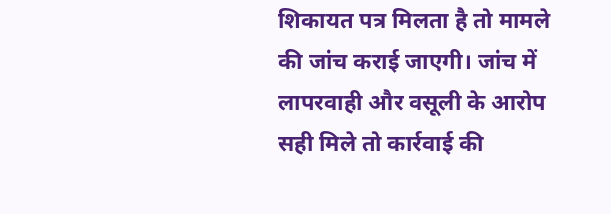शिकायत पत्र मिलता है तो मामले की जांच कराई जाएगी। जांच में लापरवाही और वसूली के आरोप सही मिले तो कार्रवाई की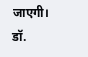जाएगी।
डॉ.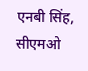एनबी सिंह, सीएमओ